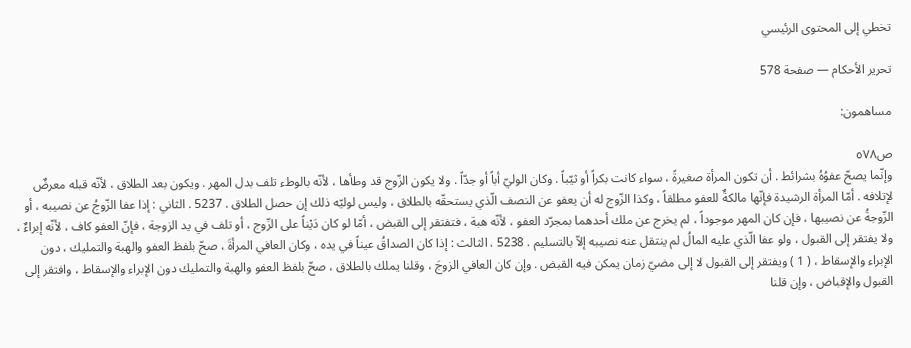تخطي إلى المحتوى الرئيسي

تحرير الأحكام — صفحة 578

مساهمون:

ص٥٧٨
وإنّما يصحّ عفوُهُ بشرائط . أن تكون المرأة صغيرةً ، سواء كانت بكراً أو ثيّباً . وكان الوليّ أباً أو جدّاً . ولا يكون الزّوج قد وطأها ، لأنّه بالوطء تلف بدل المهر . ويكون بعد الطلاق ، لأنّه قبله معرضٌ لإتلافه . أمّا المرأة الرشيدة فإنّها مالكةٌ للعفو مطلقاً ، وكذا الزّوج له أن يعفو عن النصف الّذي يستحقّه بالطلاق ، وليس لوليّه ذلك إن حصل الطلاق . 5237 . الثاني : إذا عفا الزّوجُ عن نصيبه ، أو الزّوجةُ عن نصيبها ، فإن كان المهر موجوداً ، لم يخرج عن ملك أحدهما بمجرّد العفو ، لأنّه هبة ، فتفتقر إلى القبض ، أمّا لو كان دَيْناً على الزّوج ، أو تلف في يد الزوجة ، فإنّ العفو كاف ، لأنّه إبراءٌ ، ولا يفتقر إلى القبول ، ولو عفا الّذي عليه المالُ لم ينتقل عنه نصيبه إلاّ بالتسليم . 5238 . الثالث : إذا كان الصداقُ عيناً في يده ، وكان العافي المرأةَ ، صحّ بلفظ العفو والهبة والتمليك ، دون الإبراء والإسقاط ، ( 1 ) ويفتقر إلى القبول لا إلى مضيّ زمان يمكن فيه القبض . وإن كان العافي الزوجَ ، وقلنا يملك بالطلاق ، صحّ بلفظ العفو والهبة والتمليك دون الإبراء والإسقاط ، وافتقر إلى القبول والإقباض ، وإن قلنا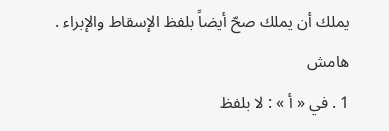يملك أن يملك صحّ أيضاً بلفظ الإسقاط والإبراء .
هامش
1 . في « أ » : لا بلفظ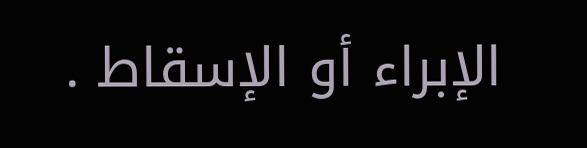الإبراء أو الإسقاط .